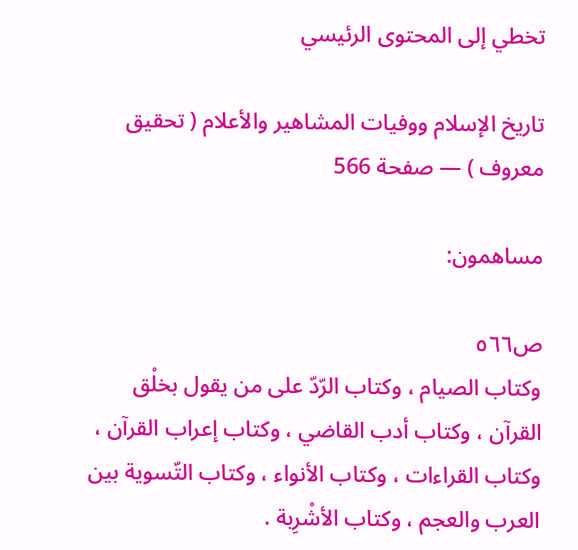تخطي إلى المحتوى الرئيسي

تاريخ الإسلام ووفيات المشاهير والأعلام ( تحقيق معروف ) — صفحة 566

مساهمون:

ص٥٦٦
وكتاب الصيام ، وكتاب الرّدّ على من يقول بخلْق القرآن ، وكتاب أدب القاضي ، وكتاب إعراب القرآن ، وكتاب القراءات ، وكتاب الأنواء ، وكتاب التّسوية بين العرب والعجم ، وكتاب الأشْرِبة .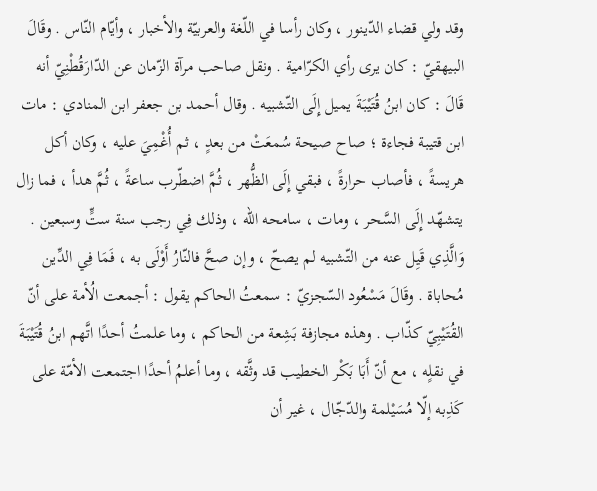وقد ولي قضاء الدّينور ، وكان رأسا في اللّغة والعربيّة والأخبار ، وأيّام النّاس . وقَالَ البيهقيّ : كان يرى رأي الكرّامية . ونقل صاحب مرآة الزّمان عن الدّارَقُطْنِيّ أنه قَالَ : كان ابنُ قُتَيْبَةَ يميل إِلَى التّشبيه . وقال أحمد بن جعفر ابن المنادي : مات ابن قتيبة فجاءة ؛ صاح صيحة سُمعَتْ من بعدٍ ، ثم أُغْمِيَ عليه ، وكان أكل هريسةً ، فأصاب حرارةً ، فبقي إِلَى الظُّهر ، ثُمَّ اضطّرب ساعةً ، ثُمَّ هدأ ، فما زال يتشهّد إِلَى السَّحر ، ومات ، سامحه الله ، وذلك فِي رجب سنة ستٍّ وسبعين . وَالَّذِي قَيِل عنه من التّشبيه لم يصحّ ، وإن صحَّ فالنّارُ أَوْلَى به ، فَمَا فِي الدِّين مُحاباة . وقَالَ مَسْعُود السّجزيّ : سمعتُ الحاكم يقول : أجمعت الُأمة على أنّ القُتَيْبِيّ كذّاب . وهذه مجازفة بَشِعة من الحاكم ، وما علمتُ أحدًا اتَّهم ابنُ قُتَيْبَةَ في نقلٍه ، مع أنّ أَبَا بَكْر الخطيب قد وثَّقه ، وما أعلمُ أحدًا اجتمعت الأمّة على كَذِبه إلّا مُسَيْلمة والدّجّال ، غير أن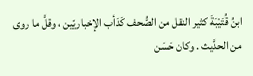ابنُ قُتَيْبَةَ كثير النقل من الصُّحف كَدَأب الإخباريّين ، وقلَّ ما روى من الحدَّيث . وكان حَسَن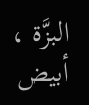البزَّة ، أبيض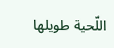اللّحية طويلها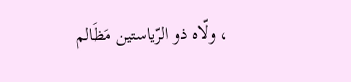، ولّاه ذو الرّياستين مَظَالم